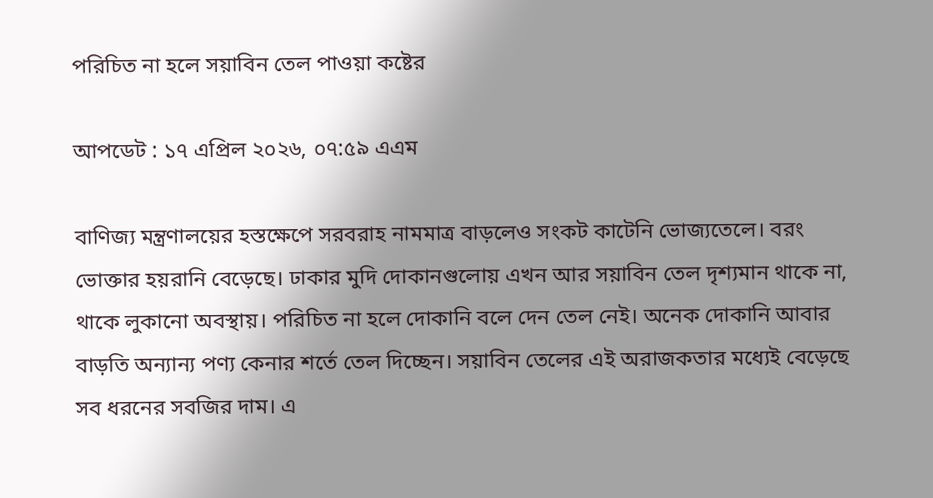পরিচিত না হলে সয়াবিন তেল পাওয়া কষ্টের

আপডেট : ১৭ এপ্রিল ২০২৬, ০৭:৫৯ এএম

বাণিজ্য মন্ত্রণালয়ের হস্তক্ষেপে সরবরাহ নামমাত্র বাড়লেও সংকট কাটেনি ভোজ্যতেলে। বরং ভোক্তার হয়রানি বেড়েছে। ঢাকার মুদি দোকানগুলোয় এখন আর সয়াবিন তেল দৃশ্যমান থাকে না, থাকে লুকানো অবস্থায়। পরিচিত না হলে দোকানি বলে দেন তেল নেই। অনেক দোকানি আবার বাড়তি অন্যান্য পণ্য কেনার শর্তে তেল দিচ্ছেন। সয়াবিন তেলের এই অরাজকতার মধ্যেই বেড়েছে সব ধরনের সবজির দাম। এ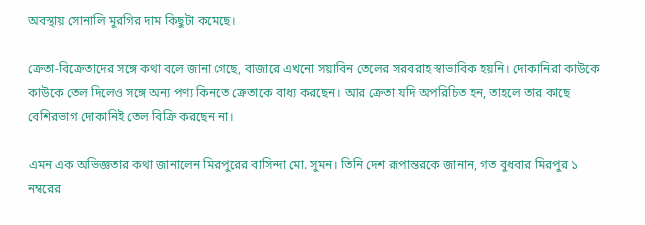অবস্থায় সোনালি মুরগির দাম কিছুটা কমেছে।

ক্রেতা-বিক্রেতাদের সঙ্গে কথা বলে জানা গেছে, বাজারে এখনো সয়াবিন তেলের সরবরাহ স্বাভাবিক হয়নি। দোকানিরা কাউকে কাউকে তেল দিলেও সঙ্গে অন্য পণ্য কিনতে ক্রেতাকে বাধ্য করছেন। আর ক্রেতা যদি অপরিচিত হন, তাহলে তার কাছে বেশিরভাগ দোকানিই তেল বিক্রি করছেন না।

এমন এক অভিজ্ঞতার কথা জানালেন মিরপুরের বাসিন্দা মো. সুমন। তিনি দেশ রূপান্তরকে জানান, গত বুধবার মিরপুর ১ নম্বরের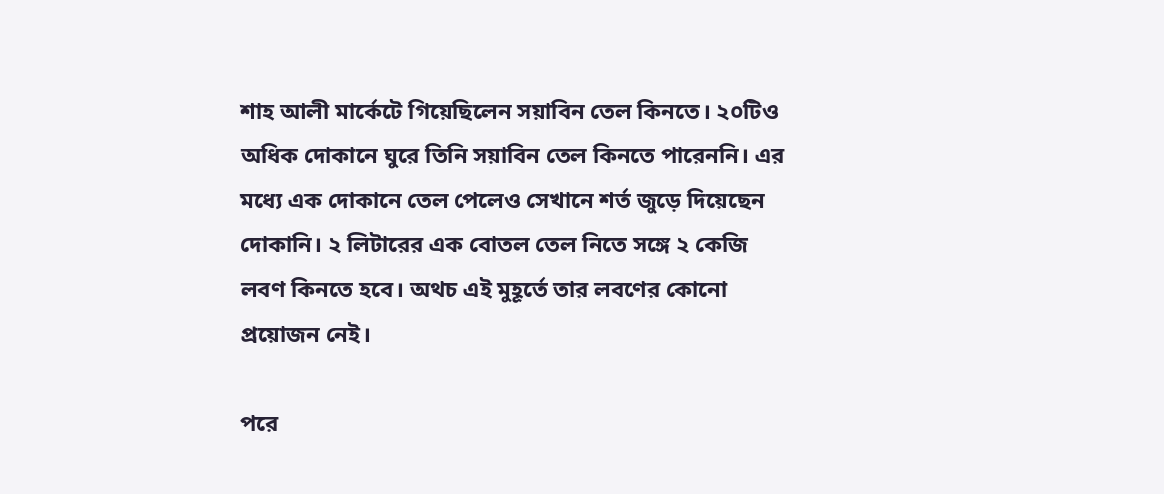শাহ আলী মার্কেটে গিয়েছিলেন সয়াবিন তেল কিনতে। ২০টিও অধিক দোকানে ঘুরে তিনি সয়াবিন তেল কিনতে পারেননি। এর মধ্যে এক দোকানে তেল পেলেও সেখানে শর্ত জুড়ে দিয়েছেন দোকানি। ২ লিটারের এক বোতল তেল নিতে সঙ্গে ২ কেজি লবণ কিনতে হবে। অথচ এই মুহূর্তে তার লবণের কোনো প্রয়োজন নেই।

পরে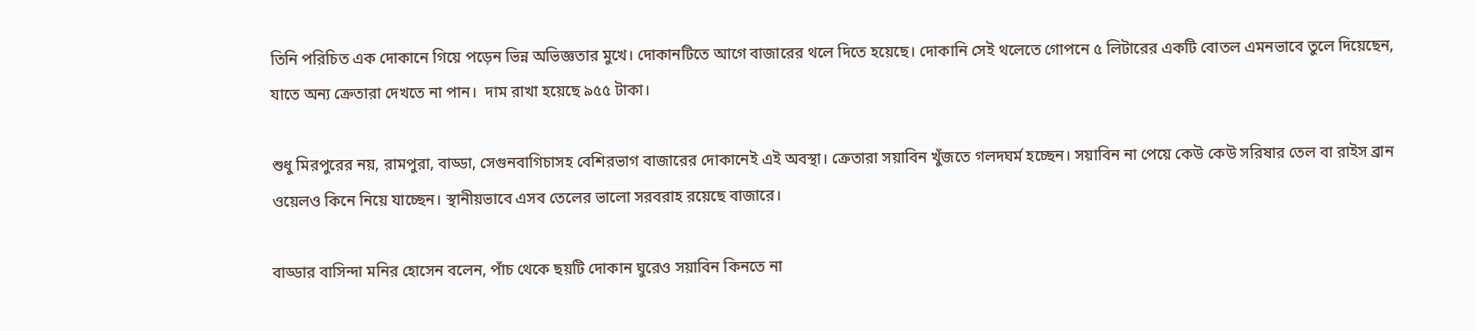তিনি পরিচিত এক দোকানে গিয়ে পড়েন ভিন্ন অভিজ্ঞতার মুখে। দোকানটিতে আগে বাজারের থলে দিতে হয়েছে। দোকানি সেই থলেতে গোপনে ৫ লিটারের একটি বোতল এমনভাবে তুলে দিয়েছেন, যাতে অন্য ক্রেতারা দেখতে না পান।  দাম রাখা হয়েছে ৯৫৫ টাকা।

শুধু মিরপুরের নয়, রামপুরা, বাড্ডা, সেগুনবাগিচাসহ বেশিরভাগ বাজারের দোকানেই এই অবস্থা। ক্রেতারা সয়াবিন খুঁজতে গলদঘর্ম হচ্ছেন। সয়াবিন না পেয়ে কেউ কেউ সরিষার তেল বা রাইস ব্রান ওয়েলও কিনে নিয়ে যাচ্ছেন। স্থানীয়ভাবে এসব তেলের ভালো সরবরাহ রয়েছে বাজারে।

বাড্ডার বাসিন্দা মনির হোসেন বলেন, পাঁচ থেকে ছয়টি দোকান ঘুরেও সয়াবিন কিনতে না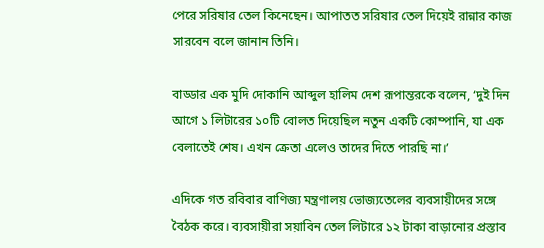পেরে সরিষার তেল কিনেছেন। আপাতত সরিষার তেল দিয়েই রান্নার কাজ সারবেন বলে জানান তিনি।

বাড্ডার এক মুদি দোকানি আব্দুল হালিম দেশ রূপান্তরকে বলেন, ‘দুই দিন আগে ১ লিটারের ১০টি বোলত দিয়েছিল নতুন একটি কোম্পানি, যা এক বেলাতেই শেষ। এখন ক্রেতা এলেও তাদের দিতে পারছি না।’

এদিকে গত রবিবার বাণিজ্য মন্ত্রণালয় ভোজ্যতেলের ব্যবসায়ীদের সঙ্গে বৈঠক করে। ব্যবসায়ীরা সয়াবিন তেল লিটারে ১২ টাকা বাড়ানোর প্রস্তাব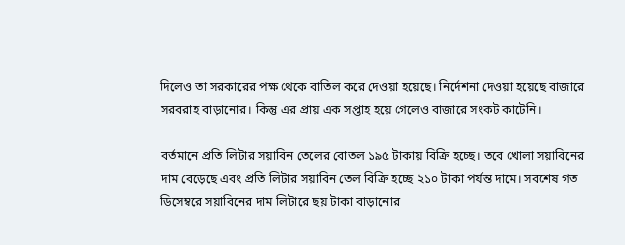দিলেও তা সরকারের পক্ষ থেকে বাতিল করে দেওয়া হয়েছে। নির্দেশনা দেওয়া হয়েছে বাজারে সরবরাহ বাড়ানোর। কিন্তু এর প্রায় এক সপ্তাহ হয়ে গেলেও বাজারে সংকট কাটেনি।

বর্তমানে প্রতি লিটার সয়াবিন তেলের বোতল ১৯৫ টাকায় বিক্রি হচ্ছে। তবে খোলা সয়াবিনের দাম বেড়েছে এবং প্রতি লিটার সয়াবিন তেল বিক্রি হচ্ছে ২১০ টাকা পর্যন্ত দামে। সবশেষ গত ডিসেম্বরে সয়াবিনের দাম লিটারে ছয় টাকা বাড়ানোর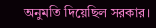অনুমতি দিয়েছিল সরকার।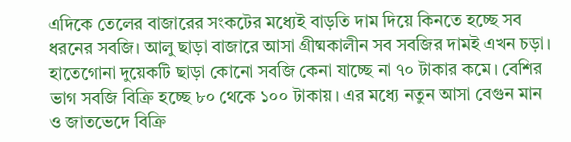এদিকে তেলের বাজারের সংকটের মধ্যেই বাড়তি দাম দিয়ে কিনতে হচ্ছে সব ধরনের সবজি। আলু ছাড়া বাজারে আসা গ্রীষ্মকালীন সব সবজির দামই এখন চড়া। হাতেগোনা দুয়েকটি ছাড়া কোনো সবজি কেনা যাচ্ছে না ৭০ টাকার কমে। বেশির ভাগ সবজি বিক্রি হচ্ছে ৮০ থেকে ১০০ টাকায়। এর মধ্যে নতুন আসা বেগুন মান ও জাতভেদে বিক্রি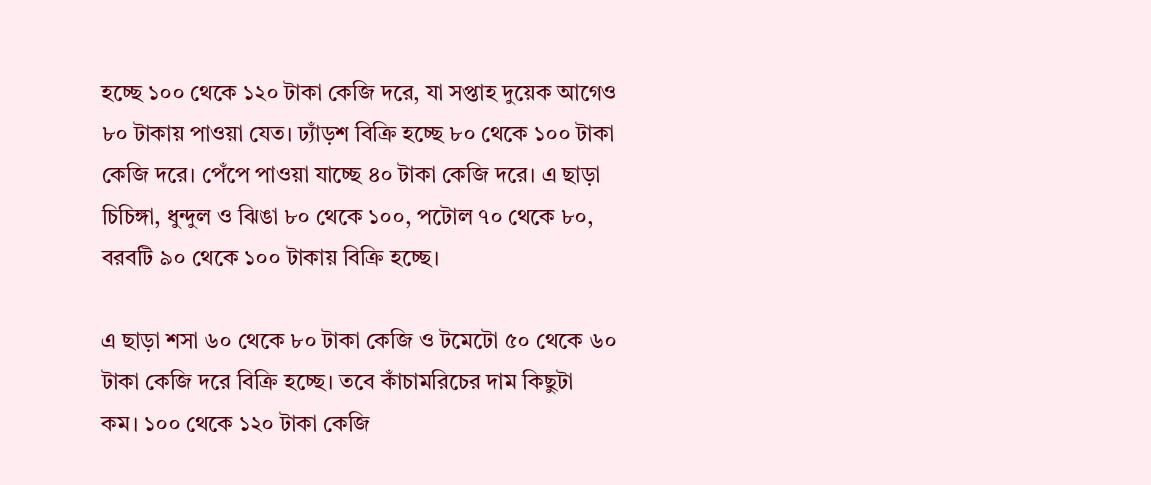হচ্ছে ১০০ থেকে ১২০ টাকা কেজি দরে, যা সপ্তাহ দুয়েক আগেও ৮০ টাকায় পাওয়া যেত। ঢ্যাঁড়শ বিক্রি হচ্ছে ৮০ থেকে ১০০ টাকা কেজি দরে। পেঁপে পাওয়া যাচ্ছে ৪০ টাকা কেজি দরে। এ ছাড়া চিচিঙ্গা, ধুন্দুল ও ঝিঙা ৮০ থেকে ১০০, পটোল ৭০ থেকে ৮০, বরবটি ৯০ থেকে ১০০ টাকায় বিক্রি হচ্ছে।

এ ছাড়া শসা ৬০ থেকে ৮০ টাকা কেজি ও টমেটো ৫০ থেকে ৬০ টাকা কেজি দরে বিক্রি হচ্ছে। তবে কাঁচামরিচের দাম কিছুটা কম। ১০০ থেকে ১২০ টাকা কেজি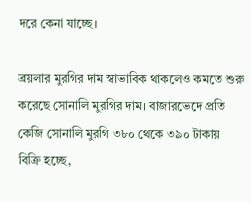দরে কেনা যাচ্ছে।

ব্রয়লার মুরগির দাম স্বাভাবিক থাকলেও কমতে শুরু করেছে সোনালি মুরগির দাম। বাজারভেদে প্রতি কেজি সোনালি মুরগি ৩৮০ থেকে ৩৯০ টাকায় বিক্রি হচ্ছে,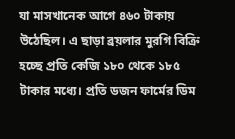যা মাসখানেক আগে ৪৬০ টাকায় উঠেছিল। এ ছাড়া ব্রয়লার মুরগি বিক্রি হচ্ছে প্রতি কেজি ১৮০ থেকে ১৮৫ টাকার মধ্যে। প্রতি ডজন ফার্মের ডিম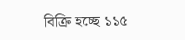বিক্রি হচ্ছে ১১৫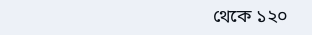থেকে ১২০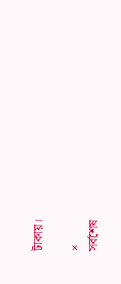টাকায়।

×
সর্বশেষ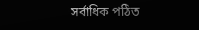সর্বাধিক পঠিত